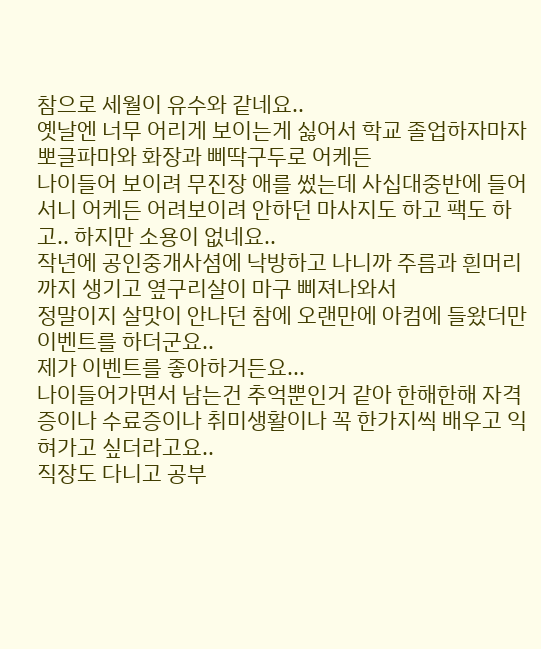참으로 세월이 유수와 같네요..
옛날엔 너무 어리게 보이는게 싫어서 학교 졸업하자마자 뽀글파마와 화장과 삐딱구두로 어케든
나이들어 보이려 무진장 애를 썼는데 사십대중반에 들어서니 어케든 어려보이려 안하던 마사지도 하고 팩도 하고.. 하지만 소용이 없네요..
작년에 공인중개사셤에 낙방하고 나니까 주름과 흰머리까지 생기고 옆구리살이 마구 삐져나와서
정말이지 살맛이 안나던 참에 오랜만에 아컴에 들왔더만 이벤트를 하더군요..
제가 이벤트를 좋아하거든요...
나이들어가면서 남는건 추억뿐인거 같아 한해한해 자격증이나 수료증이나 취미생활이나 꼭 한가지씩 배우고 익혀가고 싶더라고요..
직장도 다니고 공부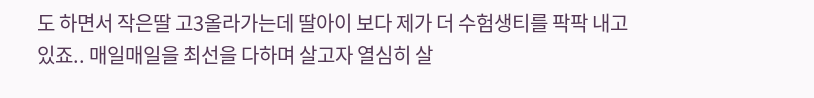도 하면서 작은딸 고3올라가는데 딸아이 보다 제가 더 수험생티를 팍팍 내고
있죠.. 매일매일을 최선을 다하며 살고자 열심히 살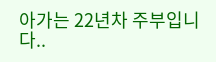아가는 22년차 주부입니다..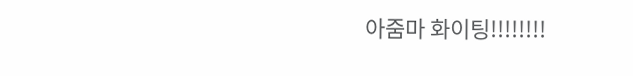아줌마 화이팅!!!!!!!!